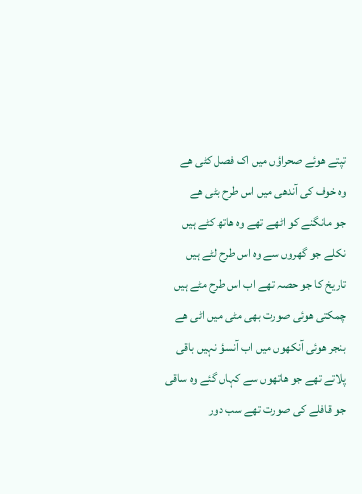تپتے ھوئے صحراؤں میں اک فصل کٹی ھے
وہ خوف کی آندھی میں اس طرح بٹی ھے
جو مانگنے کو اٹھے تھے وہ ھاتھ کٹے ہیں
نکلے جو گھروں سے وہ اس طرح لٹے ہیں
تاریخ کا جو حصہ تھے اب اس طرح مٹے ہیں
چمکتی ھوئی صورت بھی مٹی میں اٹی ھے
بنجر ھوئی آنکھوں میں اب آنسؤ نہیں باقی
پلاتے تھے جو ھاتھوں سے کہاں گئے وہ ساقی
جو قافلے کی صورت تھے سب دور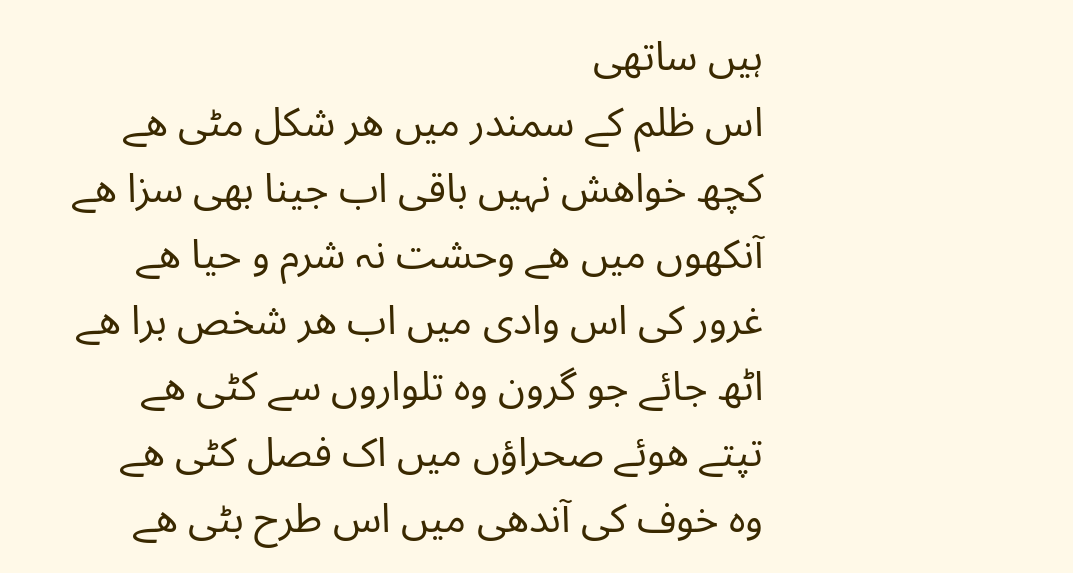ہیں ساتھی
اس ظلم کے سمندر میں ھر شکل مٹی ھے
کچھ خواھش نہیں باقی اب جینا بھی سزا ھے
آنکھوں میں ھے وحشت نہ شرم و حیا ھے
غرور کی اس وادی میں اب ھر شخص برا ھے
اٹھ جائے جو گرون وہ تلواروں سے کٹی ھے
تپتے ھوئے صحراؤں میں اک فصل کٹی ھے
وہ خوف کی آندھی میں اس طرح بٹی ھے